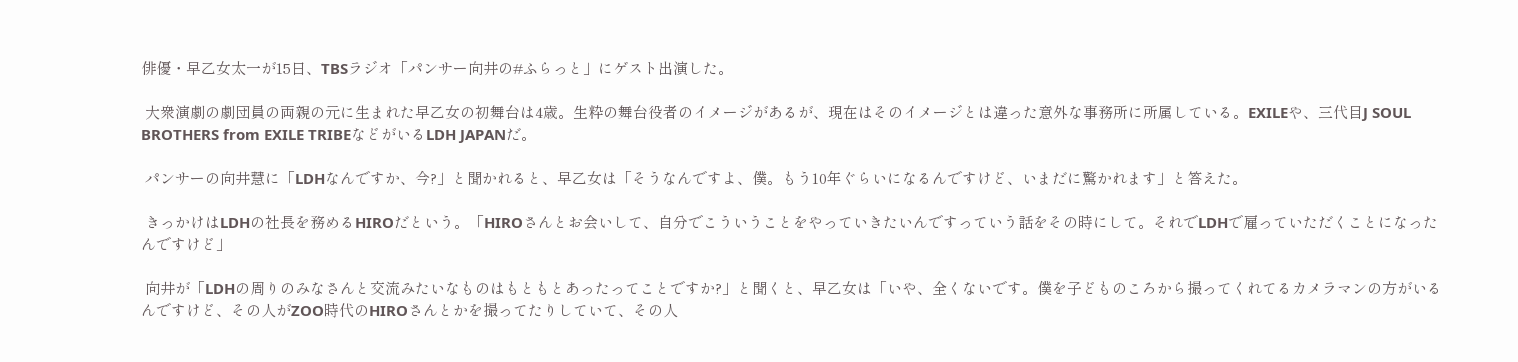俳優・早乙女太一が15日、TBSラジオ「パンサー向井の#ふらっと」にゲスト出演した。

 大衆演劇の劇団員の両親の元に生まれた早乙女の初舞台は4歳。生粋の舞台役者のイメージがあるが、現在はそのイメージとは違った意外な事務所に所属している。EXILEや、三代目J SOUL BROTHERS from EXILE TRIBEなどがいるLDH JAPANだ。

 パンサーの向井慧に「LDHなんですか、今?」と聞かれると、早乙女は「そうなんですよ、僕。もう10年ぐらいになるんですけど、いまだに驚かれます」と答えた。

 きっかけはLDHの社長を務めるHIROだという。「HIROさんとお会いして、自分でこういうことをやっていきたいんですっていう話をその時にして。それでLDHで雇っていただくことになったんですけど」

 向井が「LDHの周りのみなさんと交流みたいなものはもともとあったってことですか?」と聞くと、早乙女は「いや、全くないです。僕を子どものころから撮ってくれてるカメラマンの方がいるんですけど、その人がZOO時代のHIROさんとかを撮ってたりしていて、その人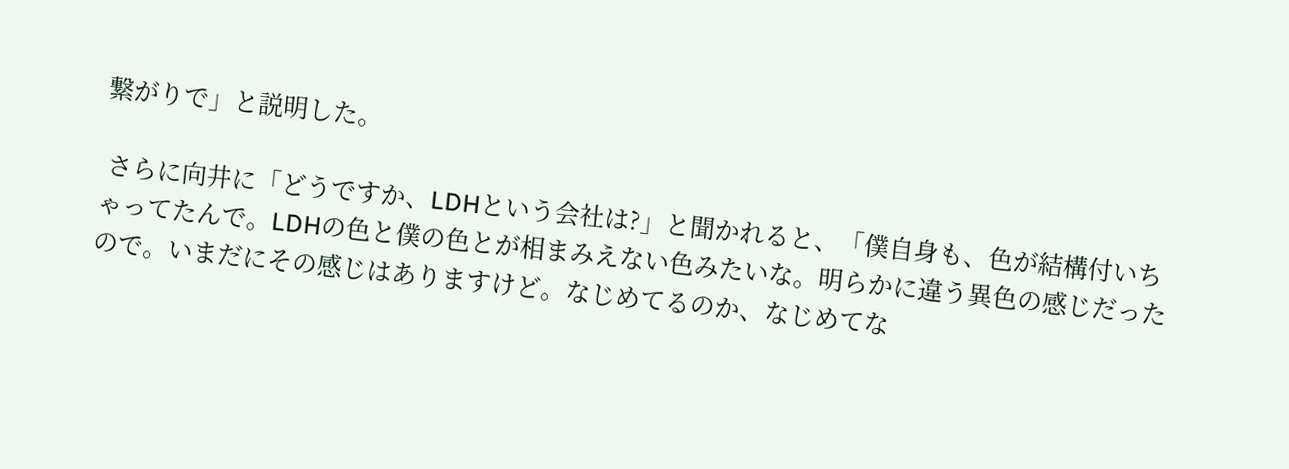繋がりで」と説明した。

 さらに向井に「どうですか、LDHという会社は?」と聞かれると、「僕自身も、色が結構付いちゃってたんで。LDHの色と僕の色とが相まみえない色みたいな。明らかに違う異色の感じだったので。いまだにその感じはありますけど。なじめてるのか、なじめてな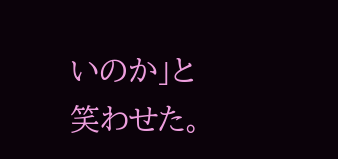いのか」と笑わせた。